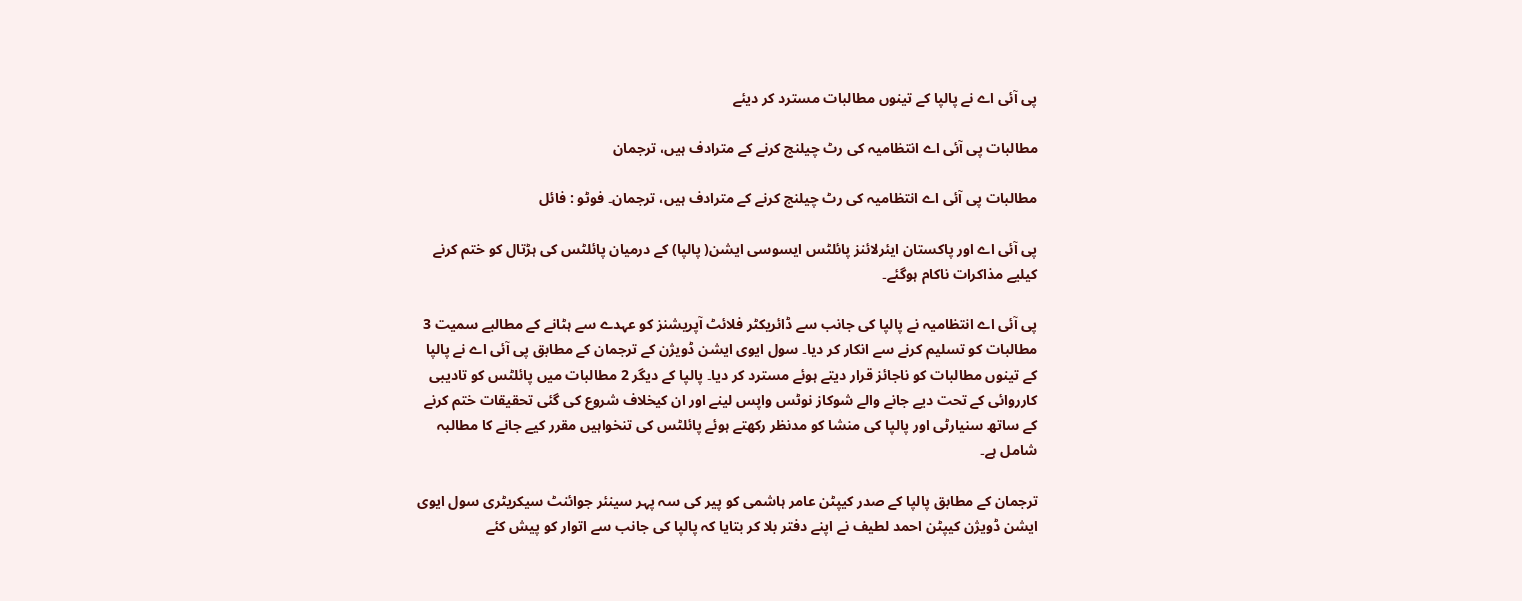پی آئی اے نے پالپا کے تینوں مطالبات مسترد کر دیئے

مطالبات پی آئی اے انتظامیہ کی رٹ چیلنج کرنے کے مترادف ہیں، ترجمان

مطالبات پی آئی اے انتظامیہ کی رٹ چیلنج کرنے کے مترادف ہیں، ترجمان۔ فوٹو : فائل

پی آئی اے اور پاکستان ایئرلائنز پائلٹس ایسوسی ایشن( پالپا) کے درمیان پائلٹس کی ہڑتال کو ختم کرنے کیلیے مذاکرات ناکام ہوگئے۔

پی آئی اے انتظامیہ نے پالپا کی جانب سے ڈائریکٹر فلائٹ آپریشنز کو عہدے سے ہٹانے کے مطالبے سمیت 3 مطالبات کو تسلیم کرنے سے انکار کر دیا۔ سول ایوی ایشن ڈویژن کے ترجمان کے مطابق پی آئی اے نے پالپا کے تینوں مطالبات کو ناجائز قرار دیتے ہوئے مسترد کر دیا۔ پالپا کے دیگر 2 مطالبات میں پائلٹس کو تادیبی کارروائی کے تحت دیے جانے والے شوکاز نوٹس واپس لینے اور ان کیخلاف شروع کی گئی تحقیقات ختم کرنے کے ساتھ سنیارٹی اور پالپا کی منشا کو مدنظر رکھتے ہوئے پائلٹس کی تنخواہیں مقرر کیے جانے کا مطالبہ شامل ہے۔

ترجمان کے مطابق پالپا کے صدر کیپٹن عامر ہاشمی کو پیر کی سہ پہر سینئر جوائنٹ سیکریٹری سول ایوی ایشن ڈویژن کیپٹن احمد لطیف نے اپنے دفتر بلا کر بتایا کہ پالپا کی جانب سے اتوار کو پیش کئے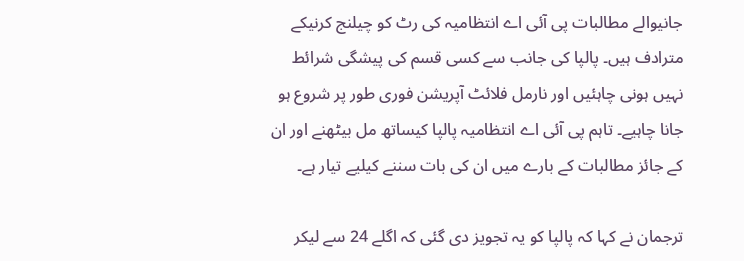جانیوالے مطالبات پی آئی اے انتظامیہ کی رٹ کو چیلنج کرنیکے مترادف ہیں۔ پالپا کی جانب سے کسی قسم کی پیشگی شرائط نہیں ہونی چاہئیں اور نارمل فلائٹ آپریشن فوری طور پر شروع ہو جانا چاہیے۔ تاہم پی آئی اے انتظامیہ پالپا کیساتھ مل بیٹھنے اور ان کے جائز مطالبات کے بارے میں ان کی بات سننے کیلیے تیار ہے۔

ترجمان نے کہا کہ پالپا کو یہ تجویز دی گئی کہ اگلے 24 سے لیکر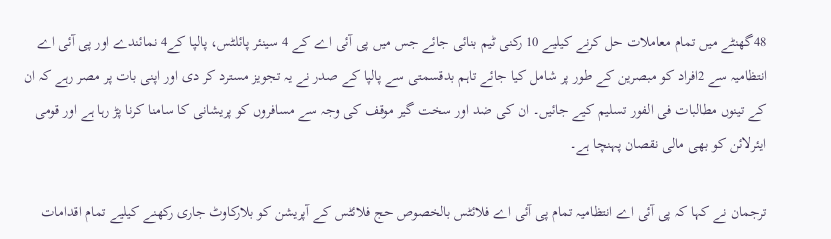48گھنٹے میں تمام معاملات حل کرنے کیلیے 10 رکنی ٹیم بنائی جائے جس میں پی آئی اے کے 4 سینئر پائلٹس، پالپا کے4 نمائندے اور پی آئی اے انتظامیہ سے 2افراد کو مبصرین کے طور پر شامل کیا جائے تاہم بدقسمتی سے پالپا کے صدر نے یہ تجویز مسترد کر دی اور اپنی بات پر مصر رہے کہ ان کے تینوں مطالبات فی الفور تسلیم کیے جائیں۔ ان کی ضد اور سخت گیر موقف کی وجہ سے مسافروں کو پریشانی کا سامنا کرنا پڑ رہا ہے اور قومی ایئرلائن کو بھی مالی نقصان پہنچا ہے۔

ترجمان نے کہا کہ پی آئی اے انتظامیہ تمام پی آئی اے فلائٹس بالخصوص حج فلائٹس کے آپریشن کو بلارکاوٹ جاری رکھنے کیلیے تمام اقدامات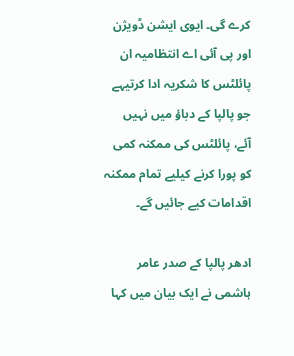کرے گی۔ ایوی ایشن ڈویژن اور پی آئی اے انتظامیہ ان پائلٹس کا شکریہ ادا کرتیہے جو پالپا کے دباؤ میں نہیں آئے، پائلٹس کی ممکنہ کمی کو پورا کرنے کیلیے تمام ممکنہ اقدامات کیے جائیں گے۔

ادھر پالپا کے صدر عامر ہاشمی نے ایک بیان میں کہا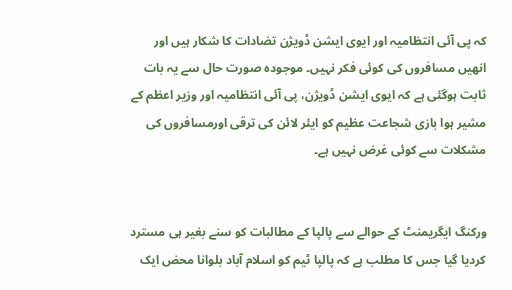کہ پی آئی انتظامیہ اور ایوی ایشن ڈویژن تضادات کا شکار ہیں اور انھیں مسافروں کی کوئی فکر نہیں۔ موجودہ صورت حال سے یہ بات ثابت ہوگئی ہے کہ ایوی ایشن ڈویژن، پی آئی انتظامیہ اور وزیر اعظم کے مشیر ہوا بازی شجاعت عظیم کو ایئر لائن کی ترقی اورمسافروں کی مشکلات سے کوئی غرض نہیں ہے۔


ورکنگ ایگریمنٹ کے حوالے سے پالپا کے مطالبات کو سنے بغیر ہی مسترد کردیا گیا جس کا مطلب ہے کہ پالپا ٹیم کو اسلام آباد بلوانا محض ایک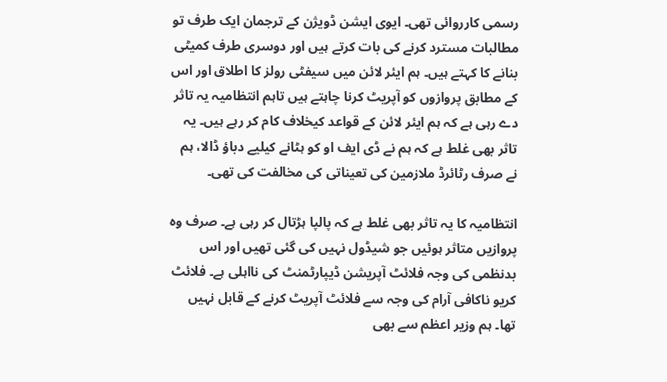رسمی کارروائی تھی۔ ایوی ایشن ڈویژن کے ترجمان ایک طرف تو مطالبات مسترد کرنے کی بات کرتے ہیں اور دوسری طرف کمیٹی بنانے کا کہتے ہیں۔ ہم ایئر لائن میں سیفٹی رولز کا اطلاق اور اس کے مطابق پروازوں کو آپریٹ کرنا چاہتے ہیں تاہم انتظامیہ یہ تاثر دے رہی ہے کہ ہم ایئر لائن کے قواعد کیخلاف کام کر رہے ہیں۔ یہ تاثر بھی غلط ہے کہ ہم نے ڈی ایف او کو ہٹانے کیلیے دباؤ ڈالا، ہم نے صرف رٹائرڈ ملازمین کی تعیناتی کی مخالفت کی تھی۔

انتظامیہ کا یہ تاثر بھی غلط ہے کہ پالپا ہڑتال کر رہی ہے۔ صرف وہ پروازیں متاثر ہوئیں جو شیڈول نہیں کی گئی تھیں اور اس بدنظمی کی وجہ فلائٹ آپریشن ڈیپارٹمنٹ کی نااہلی ہے۔ فلائٹ کریو ناکافی آرام کی وجہ سے فلائٹ آپریٹ کرنے کے قابل نہیں تھا۔ ہم وزیر اعظم سے بھی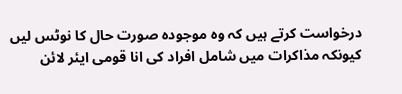درخواست کرتے ہیں کہ وہ موجودہ صورت حال کا نوٹس لیں کیونکہ مذاکرات میں شامل افراد کی انا قومی ایئر لائن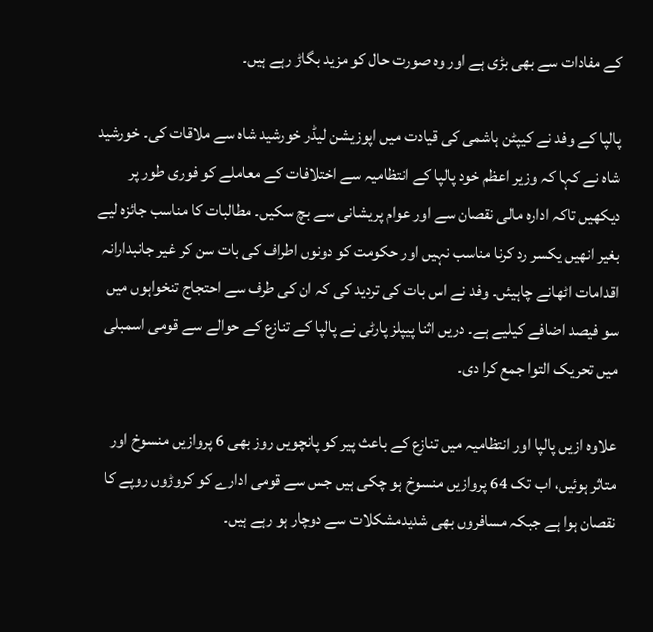کے مفادات سے بھی بڑی ہے اور وہ صورت حال کو مزید بگاڑ رہے ہیں۔

پالپا کے وفد نے کیپٹن ہاشمی کی قیادت میں اپوزیشن لیڈر خورشید شاہ سے ملاقات کی۔ خورشید شاہ نے کہا کہ وزیر اعظم خود پالپا کے انتظامیہ سے اختلافات کے معاملے کو فوری طور پر دیکھیں تاکہ ادارہ مالی نقصان سے اور عوام پریشانی سے بچ سکیں۔ مطالبات کا مناسب جائزہ لیے بغیر انھیں یکسر رد کرنا مناسب نہیں اور حکومت کو دونوں اطراف کی بات سن کر غیر جانبدارانہ اقدامات اٹھانے چاہیئں۔ وفد نے اس بات کی تردید کی کہ ان کی طرف سے احتجاج تنخواہوں میں سو فیصد اضافے کیلیے ہے۔ دریں اثنا پیپلز پارٹی نے پالپا کے تنازع کے حوالے سے قومی اسمبلی میں تحریک التوا جمع کرا دی۔

علاوہ ازیں پالپا اور انتظامیہ میں تنازع کے باعث پیر کو پانچویں روز بھی 6 پروازیں منسوخ اور متاثر ہوئیں، اب تک 64 پروازیں منسوخ ہو چکی ہیں جس سے قومی ادارے کو کروڑوں روپے کا نقصان ہوا ہے جبکہ مسافروں بھی شدیدمشکلات سے دوچار ہو رہے ہیں۔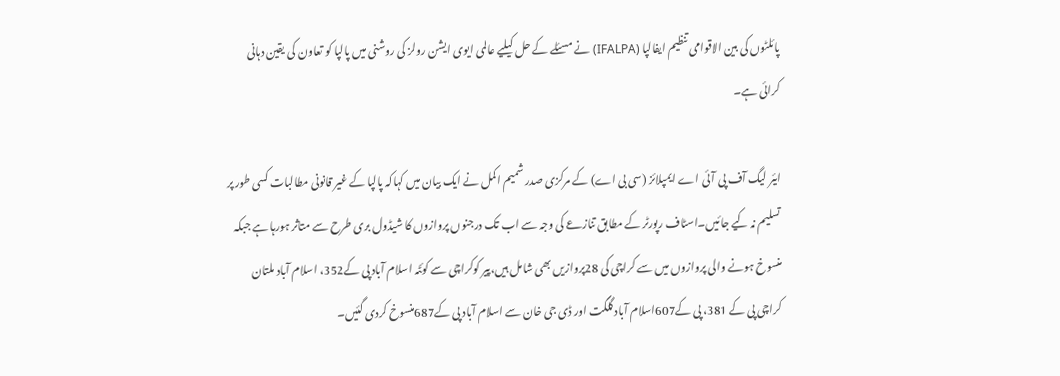پائلٹوں کی بین الاقوامی تنظیم ایفالپا (IFALPA) نے مسئلے کے حل کیلیے عالمی ایوی ایشن رولز کی روشنی میں پالپا کو تعاون کی یقین دہانی کرائی ہے۔

ایئر لیگ آف پی آئی اے ایمپلائز (سی بی اے) کے مرکزی صدر شمیم اکمل نے ایک بیان میں کہاکہ پالپا کے غیر قانونی مطالبات کسی طور پر تسلیم نہ کیے جائیں۔اسٹاف رپورٹر کے مطابق تنازعے کی وجہ سے اب تک درجنوں پروازوں کا شیڈول بری طرح سے متاثر ہورہا ہے جبکہ منسوخ ہونے والی پروازوں میں سے کراچی کی 28پروازیں بھی شامل ہیں،پیر کوکراچی سے کوئٹہ اسلام آباد پی کے352، اسلام آباد ملتان کراچی پی کے 381، پی کے607اسلام آباد گلگت اور ڈی جی خان سے اسلام آباد پی کے687منسوخ کردی گئیں۔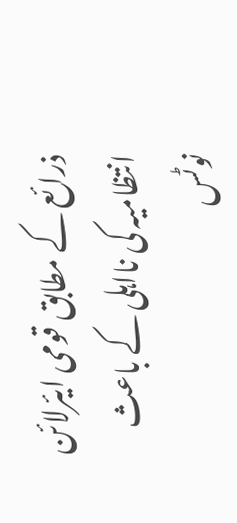ذرائع کے مطابق قومی ایئرلائن انتظامیہ کی نااہلی کے باعث نوٹس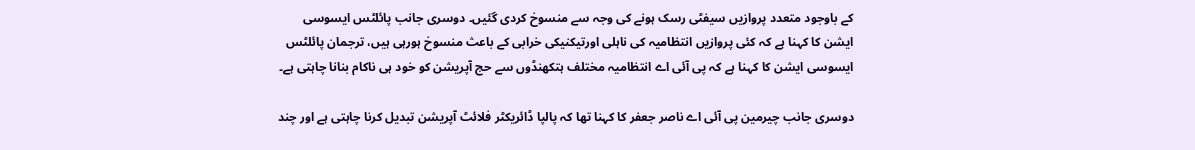کے باوجود متعدد پروازیں سیفٹی رسک ہونے کی وجہ سے منسوخ کردی گئیں۔ دوسری جانب پائلٹس ایسوسی ایشن کا کہنا ہے کہ کئی پروازیں انتظامیہ کی ناہلی اورتیکنیکی خرابی کے باعث منسوخ ہورہی ہیں، ترجمان پائلٹس ایسوسی ایشن کا کہنا ہے کہ پی آئی اے انتظامیہ مختلف ہتکھنڈوں سے حج آپریشن کو خود ہی ناکام بنانا چاہتی ہے۔

دوسری جانب چیرمین پی آئی اے ناصر جعفر کا کہنا تھا کہ پالپا ڈائریکٹر فلائٹ آپریشن تبدیل کرنا چاہتی ہے اور چند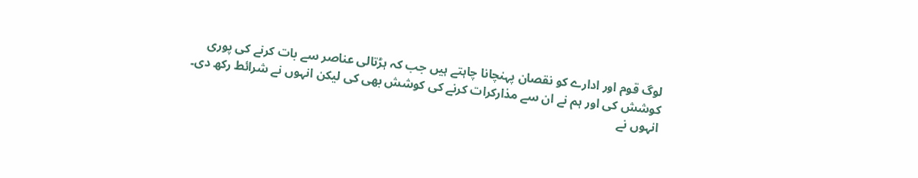لوگ قوم اور ادارے کو نقصان پہنچانا چاہتے ہیں جب کہ ہڑتالی عناصر سے بات کرنے کی پوری کوشش کی اور ہم نے ان سے مذارکرات کرنے کی کوشش بھی کی لیکن انہوں نے شرائط رکھ دی۔ انہوں نے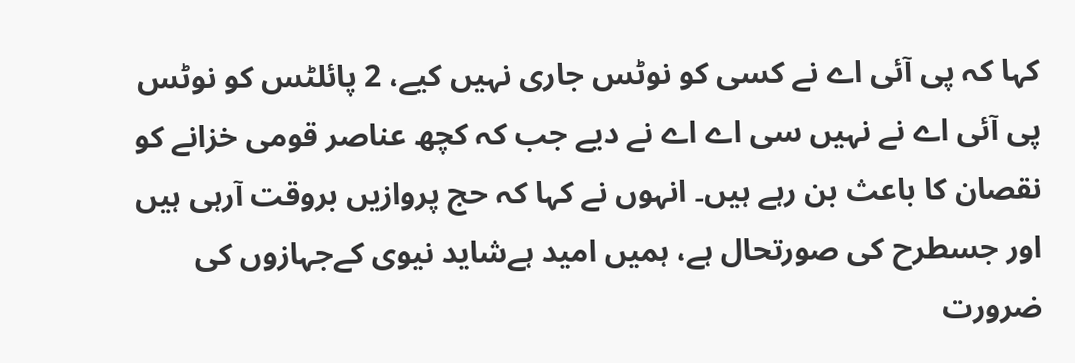کہا کہ پی آئی اے نے کسی کو نوٹس جاری نہیں کیے، 2 پائلٹس کو نوٹس پی آئی اے نے نہیں سی اے اے نے دیے جب کہ کچھ عناصر قومی خزانے کو نقصان کا باعث بن رہے ہیں۔ انہوں نے کہا کہ حج پروازیں بروقت آرہی ہیں اور جسطرح کی صورتحال ہے، ہمیں امید ہےشاید نیوی کےجہازوں کی ضرورت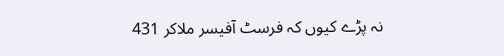نہ پڑے کیوں کہ فرسٹ آفیسر ملاکر 431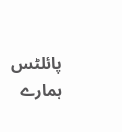پائلٹس ہمارے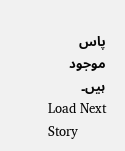پاس موجود ہیں۔
Load Next Story